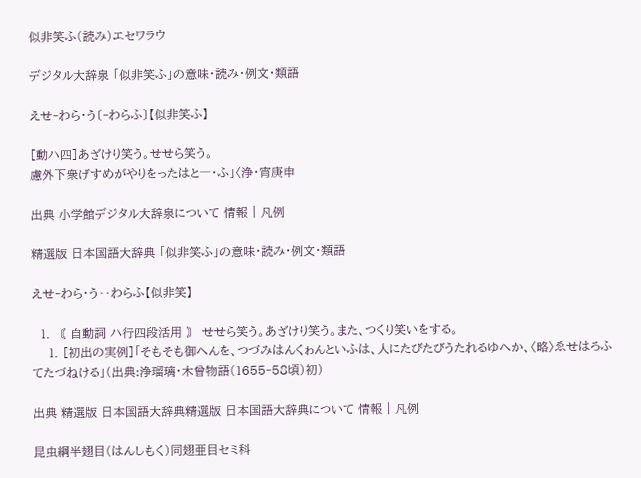似非笑ふ(読み)エセワラウ

デジタル大辞泉 「似非笑ふ」の意味・読み・例文・類語

えせ‐わら・う〔‐わらふ〕【似非笑ふ】

[動ハ四]あざけり笑う。せせら笑う。
慮外下衆げすめがやりをったはと―・ふ」〈浄・宵庚申

出典 小学館デジタル大辞泉について 情報 | 凡例

精選版 日本国語大辞典 「似非笑ふ」の意味・読み・例文・類語

えせ‐わら・う‥わらふ【似非笑】

  1. 〘 自動詞 ハ行四段活用 〙 せせら笑う。あざけり笑う。また、つくり笑いをする。
    1. [初出の実例]「そもそも御へんを、つづみはんくゎんといふは、人にたびたびうたれるゆへか、〈略〉ゑせはろふてたづねける」(出典:浄瑠璃・木曾物語(1655‐58頃)初)

出典 精選版 日本国語大辞典精選版 日本国語大辞典について 情報 | 凡例

昆虫綱半翅目(はんしもく)同翅亜目セミ科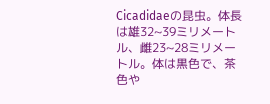Cicadidaeの昆虫。体長は雄32~39ミリメートル、雌23~28ミリメートル。体は黒色で、茶色や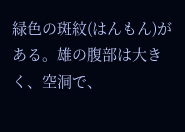緑色の斑紋(はんもん)がある。雄の腹部は大きく、空洞で、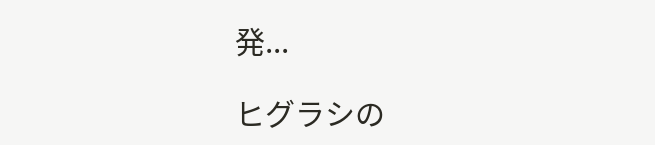発...

ヒグラシの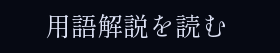用語解説を読む